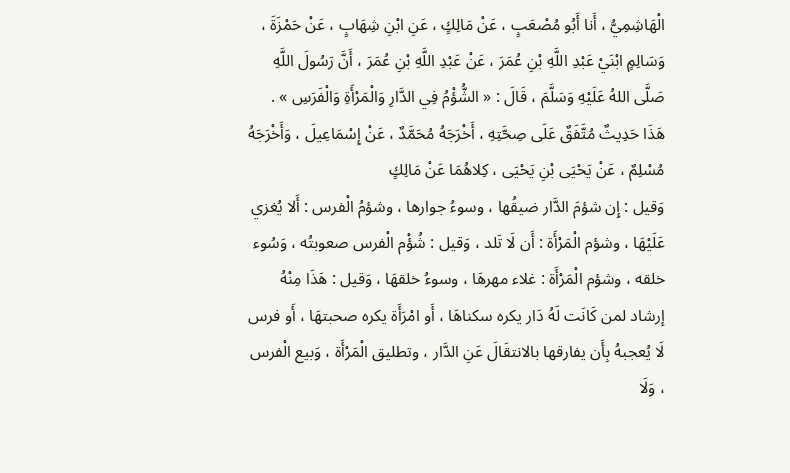الْهَاشِمِيُّ ، أَنا أَبُو مُصْعَبٍ ، عَنْ مَالِكٍ ، عَنِ ابْنِ شِهَابٍ ، عَنْ حَمْزَةَ ، وَسَالِمٍ ابْنَيْ عَبْدِ اللَّهِ بْنِ عُمَرَ ، عَنْ عَبْدِ اللَّهِ بْنِ عُمَرَ ، أَنَّ رَسُولَ اللَّهِ صَلَّى اللهُ عَلَيْهِ وَسَلَّمَ ، قَالَ : « الشُّؤْمُ فِي الدَّارِ وَالْمَرْأَةِ وَالْفَرَسِ » .
هَذَا حَدِيثٌ مُتَّفَقٌ عَلَى صِحَّتِهِ ، أَخْرَجَهُ مُحَمَّدٌ ، عَنْ إِسْمَاعِيلَ ، وَأَخْرَجَهُ مُسْلِمٌ ، عَنْ يَحْيَى بْنِ يَحْيَى ، كِلاهُمَا عَنْ مَالِكٍ
وَقيل : إِن شؤمَ الدَّار ضيقُها ، وسوءُ جوارها ، وشؤمُ الْفرس : أَلا يُغزي عَلَيْهَا ، وشؤم الْمَرْأَة : أَن لَا تَلد ، وَقيل : شُؤْم الْفرس صعوبتُه ، وَسُوء خلقه ، وشؤم الْمَرْأَة : غلاء مهرهَا ، وسوءُ خلقهَا ، وَقيل : هَذَا مِنْهُ إرشاد لمن كَانَت لَهُ دَار يكره سكناهَا ، أَو امْرَأَة يكره صحبتهَا ، أَو فرس لَا يُعجبهُ بِأَن يفارقها بالانتقَالَ عَنِ الدَّار ، وتطليق الْمَرْأَة ، وَبيع الْفرس ، وَلَا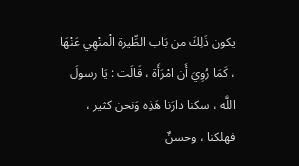يكون ذَلِكَ من بَاب الطِّيرة الْمنْهِي عَنْهَا ، كَمَا رُوِيَ أَن امْرَأَة ، قَالَت : يَا رسولَ اللَّه ، سكنا دارَنا هَذِه وَنحن كثير ، فهلكنا ، وحسنٌ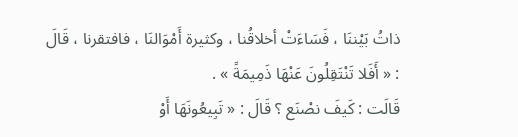ذاتُ بَيْننَا ، فَسَاءَتْ أخلاقُنا ، وكثيرة أَمْوَالنَا ، فافتقرنا ، قَالَ : « أَفَلا تَنْتَقِلُونَ عَنْهَا ذَمِيمَةً » .
قَالَت : كَيفَ نصْنَع ؟ قَالَ : « تَبِيعُونَهَا أَوْ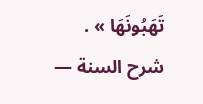تَهَبُونَهَا » .
شرح السنة —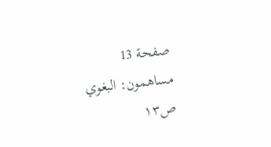صفحة 13
مساهمون: البغوي
ص١٣